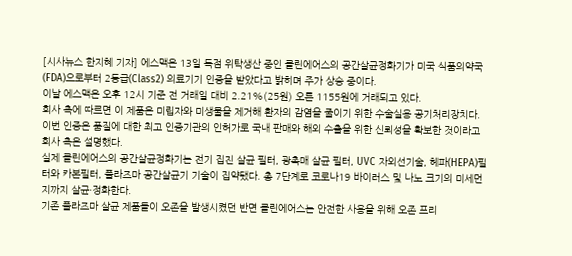[시사뉴스 한지혜 기자] 에스맥은 13일 독점 위탁생산 중인 클린에어스의 공간살균정화기가 미국 식품의약국(FDA)으로부터 2등급(Class2) 의료기기 인증을 받았다고 밝히며 주가 상승 중이다.
이날 에스맥은 오후 12시 기준 전 거래일 대비 2.21%(25원) 오른 1155원에 거래되고 있다.
회사 측에 따르면 이 제품은 미립자와 미생물을 제거해 환자의 감염을 줄이기 위한 수술실용 공기처리장치다. 이번 인증은 품질에 대한 최고 인증기관의 인허가로 국내 판매와 해외 수출을 위한 신뢰성을 확보한 것이라고 회사 측은 설명했다.
실제 클린에어스의 공간살균정화기는 전기 집진 살균 필터, 광촉매 살균 필터, UVC 자외선기술, 헤파(HEPA)필터와 카본필터, 플라즈마 공간살균기 기술이 집약됐다. 총 7단계로 코로나19 바이러스 및 나노 크기의 미세먼지까지 살균·정화한다.
기존 플라즈마 살균 제품들이 오존을 발생시켰던 반면 클린에어스는 안전한 사용을 위해 오존 프리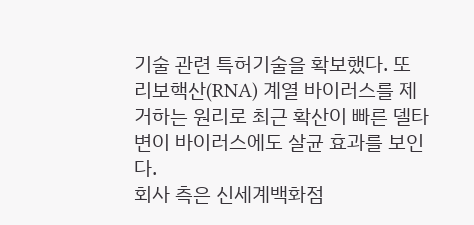기술 관련 특허기술을 확보했다. 또 리보핵산(RNA) 계열 바이러스를 제거하는 원리로 최근 확산이 빠른 델타 변이 바이러스에도 살균 효과를 보인다.
회사 측은 신세계백화점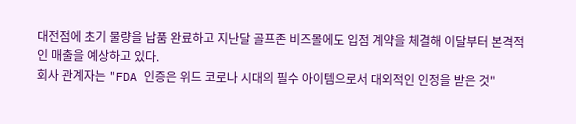대전점에 초기 물량을 납품 완료하고 지난달 골프존 비즈몰에도 입점 계약을 체결해 이달부터 본격적인 매출을 예상하고 있다.
회사 관계자는 "FDA 인증은 위드 코로나 시대의 필수 아이템으로서 대외적인 인정을 받은 것"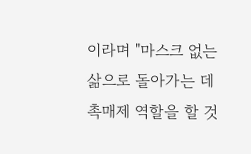이라며 "마스크 없는 삶으로 돌아가는 데 촉매제 역할을 할 것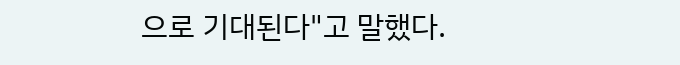으로 기대된다"고 말했다.